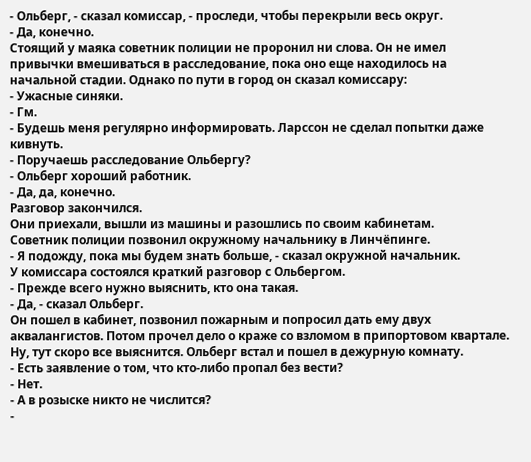- Ольберг, - сказал комиссар, - проследи, чтобы перекрыли весь округ.
- Да, конечно.
Стоящий у маяка советник полиции не проронил ни слова. Он не имел привычки вмешиваться в расследование, пока оно еще находилось на начальной стадии. Однако по пути в город он сказал комиссару:
- Ужасные синяки.
- Гм.
- Будешь меня регулярно информировать. Ларссон не сделал попытки даже кивнуть.
- Поручаешь расследование Ольбергу?
- Ольберг хороший работник.
- Да, да, конечно.
Разговор закончился.
Они приехали, вышли из машины и разошлись по своим кабинетам.
Советник полиции позвонил окружному начальнику в Линчёпинге.
- Я подожду, пока мы будем знать больше, - сказал окружной начальник.
У комиссара состоялся краткий разговор с Ольбергом.
- Прежде всего нужно выяснить, кто она такая.
- Да, - сказал Ольберг.
Он пошел в кабинет, позвонил пожарным и попросил дать ему двух аквалангистов. Потом прочел дело о краже со взломом в припортовом квартале. Ну, тут скоро все выяснится. Ольберг встал и пошел в дежурную комнату.
- Есть заявление о том, что кто-либо пропал без вести?
- Нет.
- А в розыске никто не числится?
-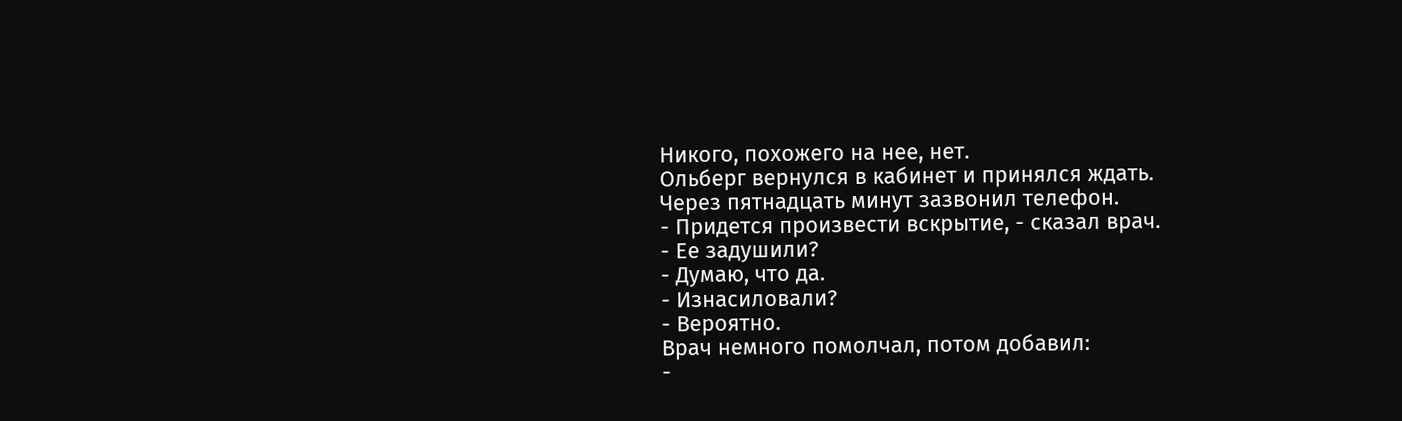Никого, похожего на нее, нет.
Ольберг вернулся в кабинет и принялся ждать.
Через пятнадцать минут зазвонил телефон.
- Придется произвести вскрытие, - сказал врач.
- Ее задушили?
- Думаю, что да.
- Изнасиловали?
- Вероятно.
Врач немного помолчал, потом добавил:
-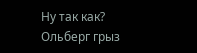Ну так как?
Ольберг грыз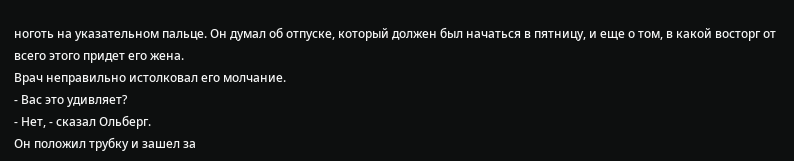ноготь на указательном пальце. Он думал об отпуске, который должен был начаться в пятницу, и еще о том, в какой восторг от всего этого придет его жена.
Врач неправильно истолковал его молчание.
- Вас это удивляет?
- Нет, - сказал Ольберг.
Он положил трубку и зашел за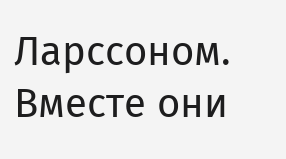Ларссоном. Вместе они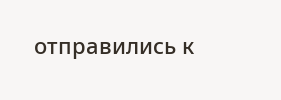отправились к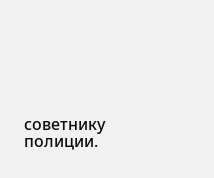советнику полиции.